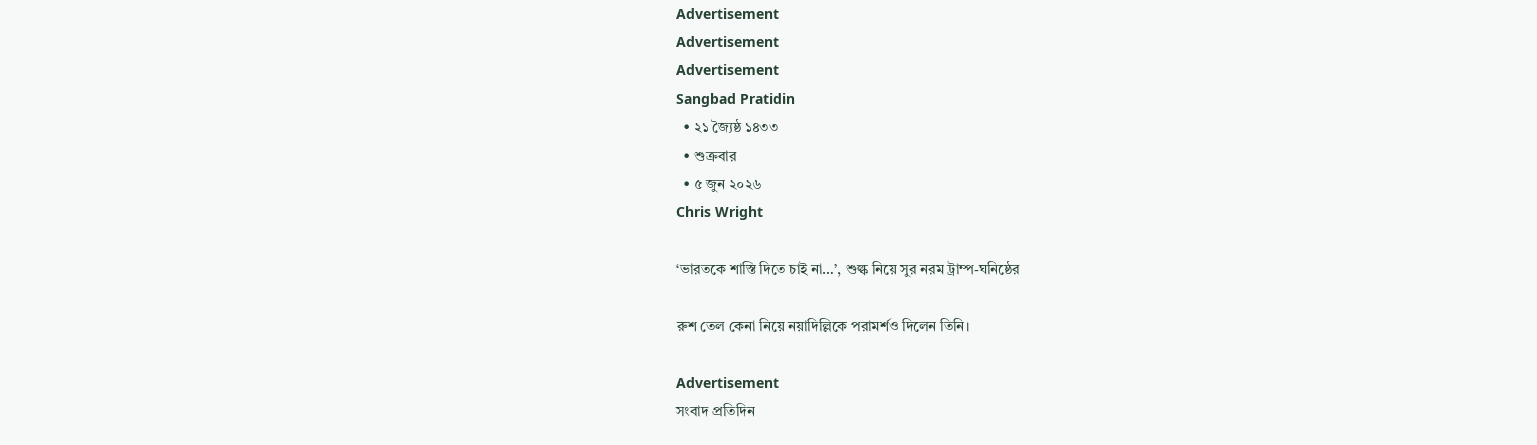Advertisement
Advertisement
Advertisement
Sangbad Pratidin
  • ২১ জ্যৈষ্ঠ ১৪৩৩
  • শুক্রবার
  • ৫ জুন ২০২৬
Chris Wright

‘ভারতকে শাস্তি দিতে চাই না…’, শুল্ক নিয়ে সুর নরম ট্রাম্প-ঘনিষ্ঠের

রুশ তেল কেনা নিয়ে নয়াদিল্লিকে পরামর্শও দিলেন তিনি।

Advertisement
সংবাদ প্রতিদিন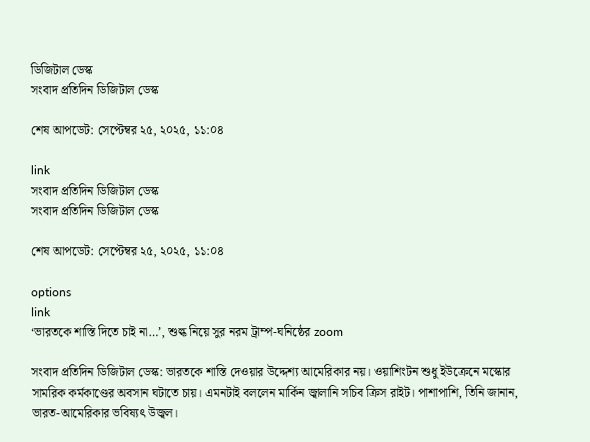ডিজিটাল ডেস্ক
সংবাদ প্রতিদিন ডিজিটাল ডেস্ক

শেষ আপডেট: সেপ্টেম্বর ২৫, ২০২৫, ১১:০৪

link
সংবাদ প্রতিদিন ডিজিটাল ডেস্ক
সংবাদ প্রতিদিন ডিজিটাল ডেস্ক

শেষ আপডেট: সেপ্টেম্বর ২৫, ২০২৫, ১১:০৪

options
link
‘ভারতকে শাস্তি দিতে চাই না…’, শুল্ক নিয়ে সুর নরম ট্রাম্প-ঘনিষ্ঠের zoom

সংবাদ প্রতিদিন ডিজিটাল ডেস্ক: ভারতকে শাস্তি দেওয়ার উদ্দেশ্য আমেরিকার নয়। ওয়াশিংটন শুধু ইউক্রেনে মস্কোর সামরিক কর্মকাণ্ডের অবসান ঘটাতে চায়। এমনটাই বললেন মার্কিন জ্বালানি সচিব ক্রিস রাইট। পাশাপাশি, তিনি জানান, ভারত-আমেরিকার ভবিষ্যৎ উজ্বল।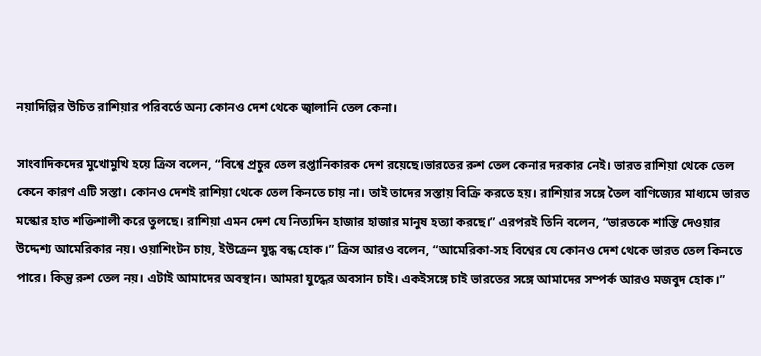নয়াদিল্লির উচিত রাশিয়ার পরিবর্তে অন্য কোনও দেশ থেকে জ্বালানি তেল কেনা।

সাংবাদিকদের মুখোমুখি হয়ে ক্রিস বলেন, “বিশ্বে প্রচুর তেল রপ্তানিকারক দেশ রয়েছে।ভারতের রুশ তেল কেনার দরকার নেই। ভারত রাশিয়া থেকে তেল কেনে কারণ এটি সস্তা। কোনও দেশই রাশিয়া থেকে তেল কিনতে চায় না। তাই তাদের সস্তায় বিক্রি করতে হয়। রাশিয়ার সঙ্গে তৈল বাণিজ্যের মাধ্যমে ভারত মস্কোর হাত শক্তিশালী করে তুলছে। রাশিয়া এমন দেশ যে নিত্যদিন হাজার হাজার মানুষ হত্যা করছে।” এরপরই তিনি বলেন, “ভারতকে শাস্তি দেওয়ার উদ্দেশ্য আমেরিকার নয়। ওয়াশিংটন চায়, ইউক্রেন যুদ্ধ বন্ধ হোক।” ক্রিস আরও বলেন, “আমেরিকা-সহ বিশ্বের যে কোনও দেশ থেকে ভারত তেল কিনতে পারে। কিন্তু রুশ তেল নয়। এটাই আমাদের অবস্থান। আমরা যুদ্ধের অবসান চাই। একইসঙ্গে চাই ভারতের সঙ্গে আমাদের সম্পর্ক আরও মজবুদ হোক।”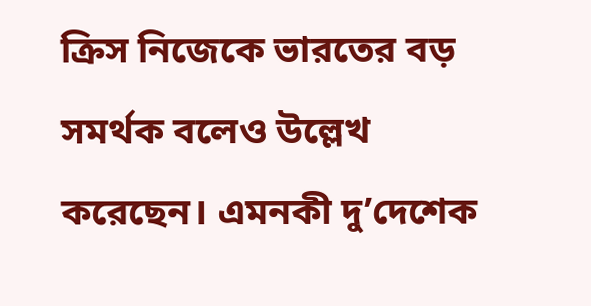ক্রিস নিজেকে ভারতের বড় সমর্থক বলেও উল্লেখ করেছেন। এমনকী দু’দেশেক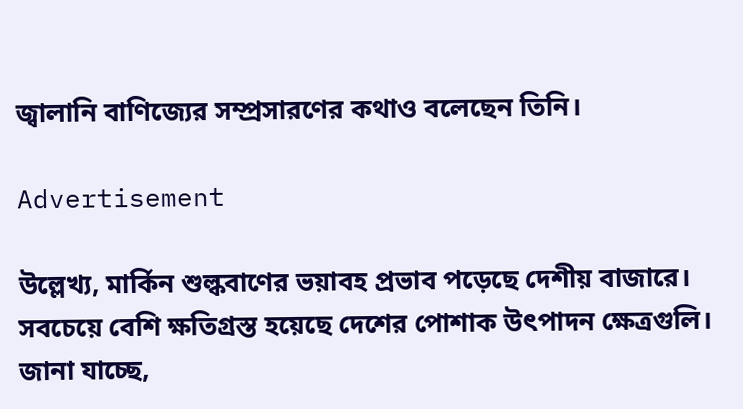জ্বালানি বাণিজ্যের সম্প্রসারণের কথাও বলেছেন তিনি।

Advertisement

উল্লেখ্য, মার্কিন শুল্কবাণের ভয়াবহ প্রভাব পড়েছে দেশীয় বাজারে। সবচেয়ে বেশি ক্ষতিগ্রস্ত হয়েছে দেশের পোশাক উৎপাদন ক্ষেত্রগুলি। জানা যাচ্ছে,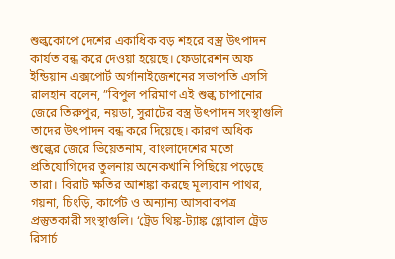শুল্ককোপে দেশের একাধিক বড় শহরে বস্ত্র উৎপাদন কার্যত বন্ধ করে দেওয়া হয়েছে। ফেডারেশন অফ ইন্ডিয়ান এক্সপোর্ট অর্গানাইজেশনের সভাপতি এসসি রালহান বলেন, ”বিপুল পরিমাণ এই শুল্ক চাপানোর জেরে তিরুপুর, নয়ডা, সুরাটের বস্ত্র উৎপাদন সংস্থাগুলি তাদের উৎপাদন বন্ধ করে দিয়েছে। কারণ অধিক শুল্কের জেরে ভিয়েতনাম, বাংলাদেশের মতো প্রতিযোগিদের তুলনায় অনেকখানি পিছিয়ে পড়েছে তারা। বিরাট ক্ষতির আশঙ্কা করছে মূল্যবান পাথর, গয়না, চিংড়ি, কার্পেট ও অন্যান্য আসবাবপত্র প্রস্তুতকারী সংস্থাগুলি। ‘ট্রেড থিঙ্ক-ট্যাঙ্ক গ্লোবাল ট্রেড রিসার্চ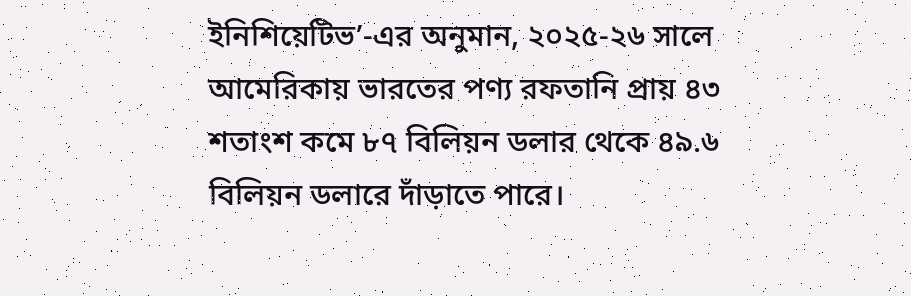ইনিশিয়েটিভ’-এর অনুমান, ২০২৫-২৬ সালে আমেরিকায় ভারতের পণ্য রফতানি প্রায় ৪৩ শতাংশ কমে ৮৭ বিলিয়ন ডলার থেকে ৪৯.৬ বিলিয়ন ডলারে দাঁড়াতে পারে।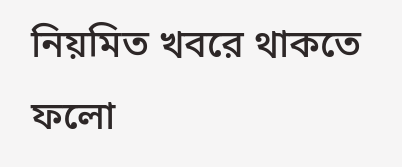নিয়মিত খবরে থাকতে ফলো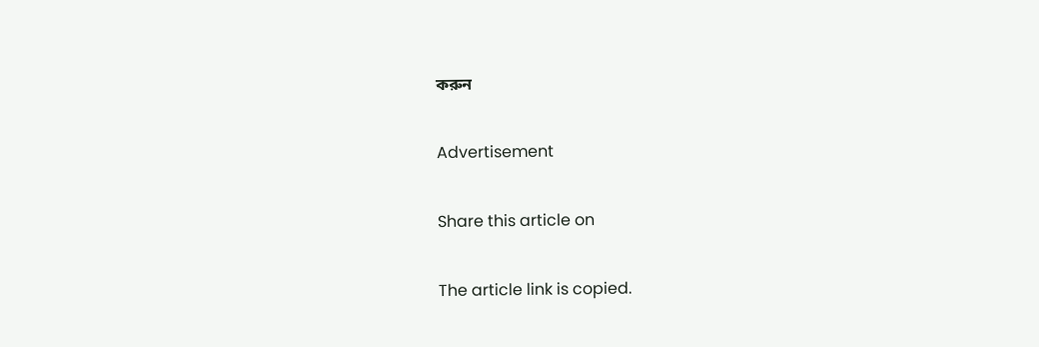করুন

Advertisement

Share this article on

The article link is copied.